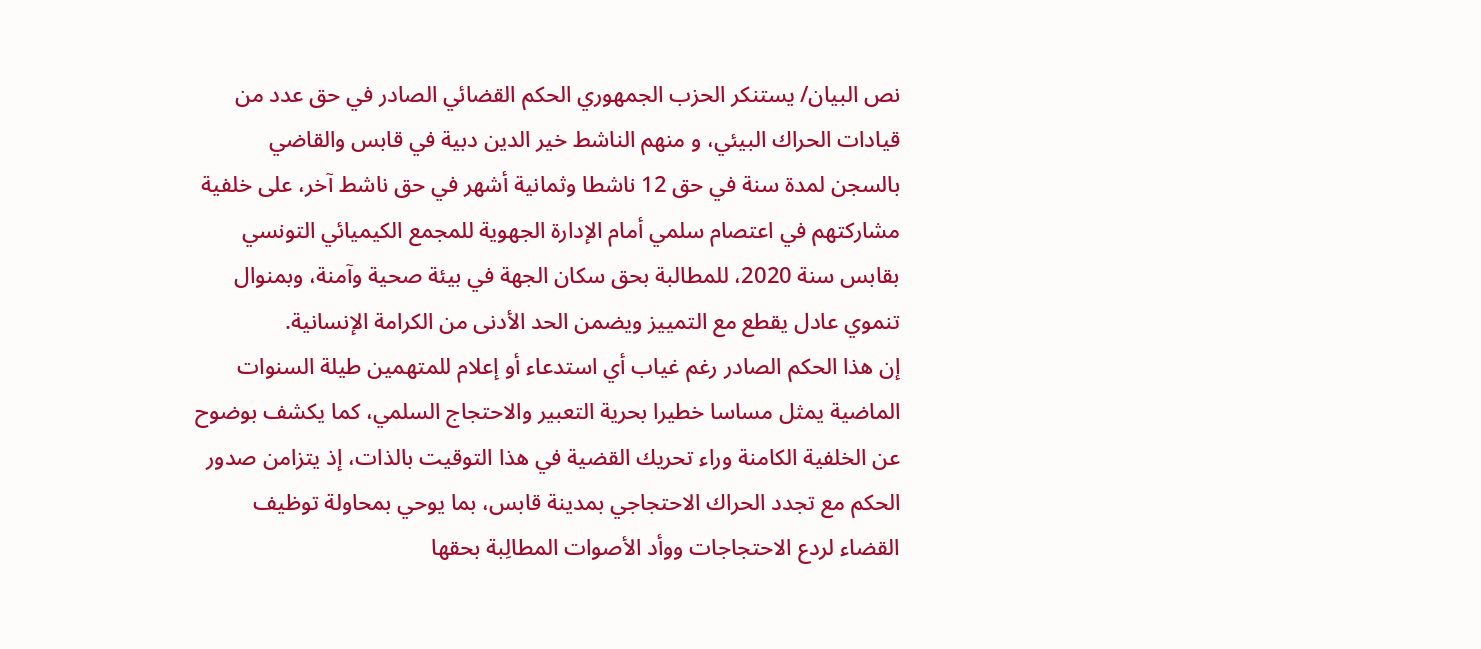نص البيان/ يستنكر الحزب الجمهوري الحكم القضائي الصادر في حق عدد من قيادات الحراك البيئي، و منهم الناشط خير الدين دبية في قابس والقاضي بالسجن لمدة سنة في حق 12 ناشطا وثمانية أشهر في حق ناشط آخر، على خلفية مشاركتهم في اعتصام سلمي أمام الإدارة الجهوية للمجمع الكيميائي التونسي بقابس سنة 2020، للمطالبة بحق سكان الجهة في بيئة صحية وآمنة، وبمنوال تنموي عادل يقطع مع التمييز ويضمن الحد الأدنى من الكرامة الإنسانية.
إن هذا الحكم الصادر رغم غياب أي استدعاء أو إعلام للمتهمين طيلة السنوات الماضية يمثل مساسا خطيرا بحرية التعبير والاحتجاج السلمي، كما يكشف بوضوح عن الخلفية الكامنة وراء تحريك القضية في هذا التوقيت بالذات، إذ يتزامن صدور الحكم مع تجدد الحراك الاحتجاجي بمدينة قابس، بما يوحي بمحاولة توظيف القضاء لردع الاحتجاجات ووأد الأصوات المطالِبة بحقها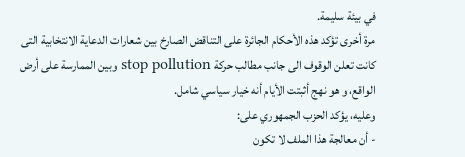في بيئة سليمة.
مرة أخرى تؤكد هذه الأحكام الجائرة على التناقض الصارخ بين شعارات الدعاية الانتخابية التى كانت تعلن الوقوف الى جانب مطالب حركة stop pollution وبين الممارسة على أرض الواقع، و هو نهج أثبتت الأيام أنه خيار سياسي شامل.
وعليه، يؤكد الحزب الجمهوري على:
- أن معالجة هذا الملف لا تكون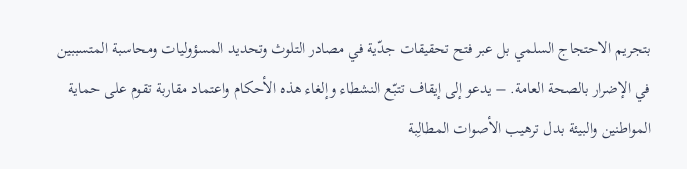بتجريم الاحتجاج السلمي بل عبر فتح تحقيقات جدّية في مصادر التلوث وتحديد المسؤوليات ومحاسبة المتسببين في الإضرار بالصحة العامة. – يدعو إلى إيقاف تتبّع النشطاء وإلغاء هذه الأحكام واعتماد مقاربة تقوم على حماية المواطنين والبيئة بدل ترهيب الأصوات المطالِبة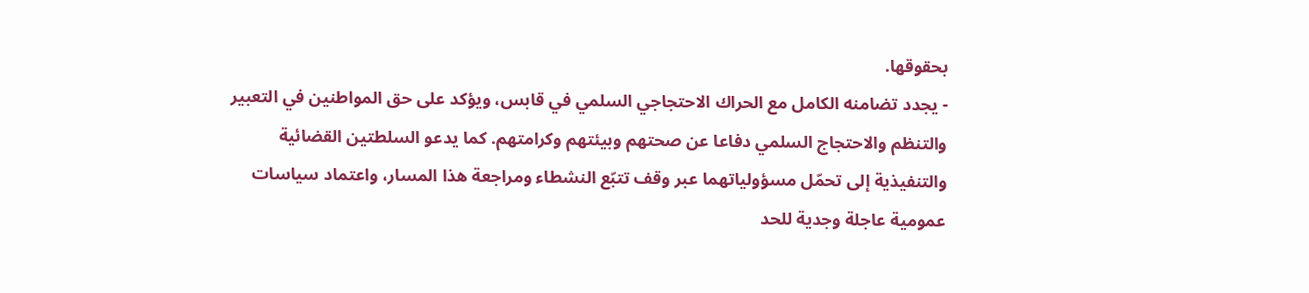بحقوقها.
- يجدد تضامنه الكامل مع الحراك الاحتجاجي السلمي في قابس، ويؤكد على حق المواطنين في التعبير والتنظم والاحتجاج السلمي دفاعا عن صحتهم وبيئتهم وكرامتهم. كما يدعو السلطتين القضائية والتنفيذية إلى تحمّل مسؤولياتهما عبر وقف تتبّع النشطاء ومراجعة هذا المسار، واعتماد سياسات عمومية عاجلة وجدية للحد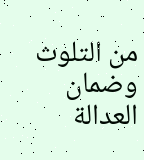من التلوث وضمان العدالة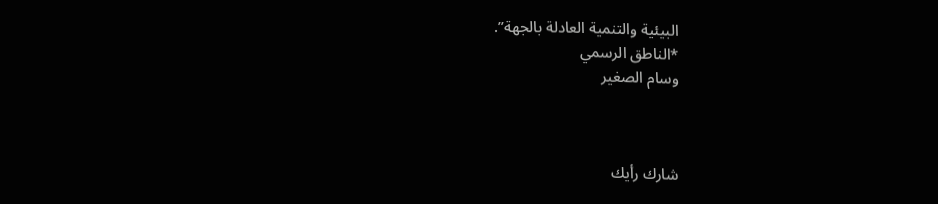البيئية والتنمية العادلة بالجهة”.
*الناطق الرسمي
وسام الصغير



شارك رأيك